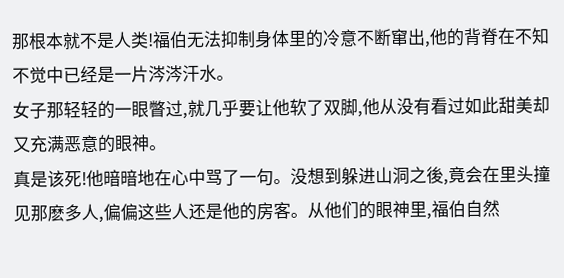那根本就不是人类!福伯无法抑制身体里的冷意不断窜出,他的背脊在不知不觉中已经是一片涔涔汗水。
女子那轻轻的一眼瞥过,就几乎要让他软了双脚,他从没有看过如此甜美却又充满恶意的眼神。
真是该死!他暗暗地在心中骂了一句。没想到躲进山洞之後,竟会在里头撞见那麽多人,偏偏这些人还是他的房客。从他们的眼神里,福伯自然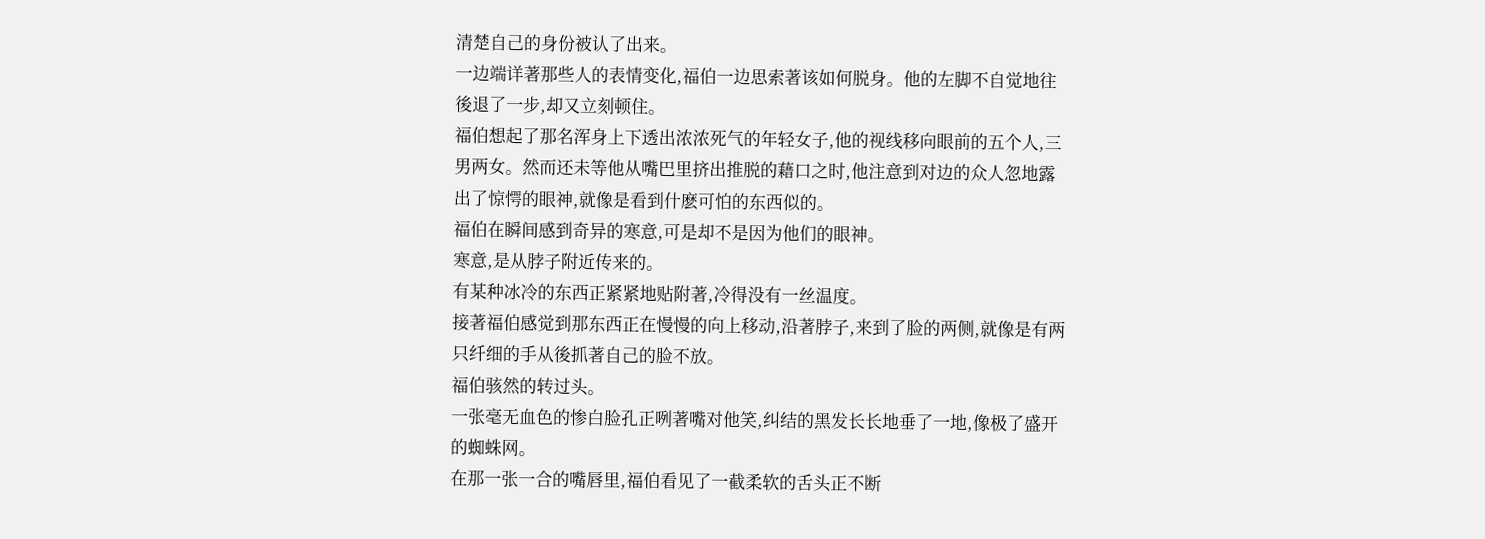清楚自己的身份被认了出来。
一边端详著那些人的表情变化,福伯一边思索著该如何脱身。他的左脚不自觉地往後退了一步,却又立刻顿住。
福伯想起了那名浑身上下透出浓浓死气的年轻女子,他的视线移向眼前的五个人,三男两女。然而还未等他从嘴巴里挤出推脱的藉口之时,他注意到对边的众人忽地露出了惊愕的眼神,就像是看到什麽可怕的东西似的。
福伯在瞬间感到奇异的寒意,可是却不是因为他们的眼神。
寒意,是从脖子附近传来的。
有某种冰冷的东西正紧紧地贴附著,冷得没有一丝温度。
接著福伯感觉到那东西正在慢慢的向上移动,沿著脖子,来到了脸的两侧,就像是有两只纤细的手从後抓著自己的脸不放。
福伯骇然的转过头。
一张毫无血色的惨白脸孔正咧著嘴对他笑,纠结的黑发长长地垂了一地,像极了盛开的蜘蛛网。
在那一张一合的嘴唇里,福伯看见了一截柔软的舌头正不断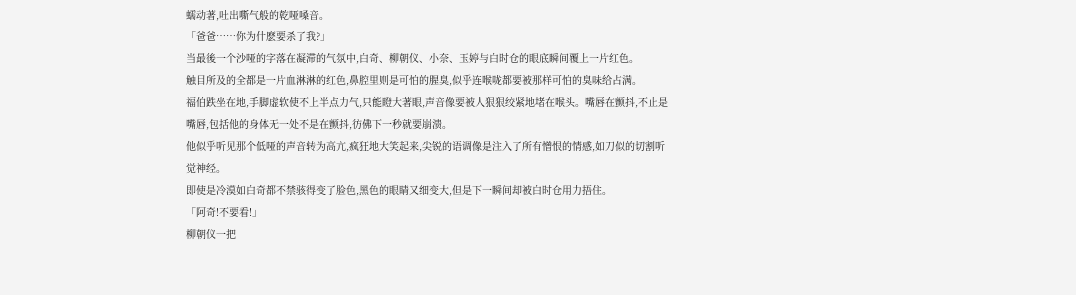蠕动著,吐出嘶气般的乾哑嗓音。
「爸爸……你为什麽要杀了我?」
当最後一个沙哑的字落在凝滞的气氛中,白奇、柳朝仪、小奈、玉婷与白时仓的眼底瞬间覆上一片红色。
触目所及的全都是一片血淋淋的红色,鼻腔里则是可怕的腥臭,似乎连喉咙都要被那样可怕的臭味给占满。
福伯跌坐在地,手脚虚软使不上半点力气,只能瞪大著眼,声音像要被人狠狠绞紧地堵在喉头。嘴唇在颤抖,不止是嘴唇,包括他的身体无一处不是在颤抖,彷佛下一秒就要崩溃。
他似乎听见那个低哑的声音转为高亢,疯狂地大笑起来,尖锐的语调像是注入了所有憎恨的情感,如刀似的切割听觉神经。
即使是冷漠如白奇都不禁骇得变了脸色,黑色的眼睛又细变大,但是下一瞬间却被白时仓用力捂住。
「阿奇!不要看!」
柳朝仪一把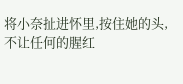将小奈扯进怀里,按住她的头,不让任何的腥红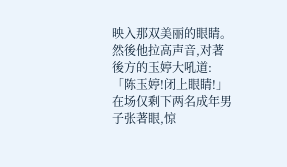映入那双美丽的眼睛。然後他拉高声音,对著後方的玉婷大吼道:「陈玉婷!闭上眼睛!」
在场仅剩下两名成年男子张著眼,惊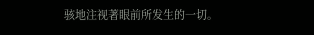骇地注视著眼前所发生的一切。